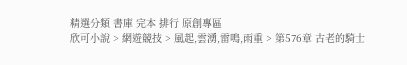精選分類 書庫 完本 排行 原創專區
欣可小說 > 網遊競技 > 風起,雲湧,雷鳴,雨重 > 第576章 古老的騎士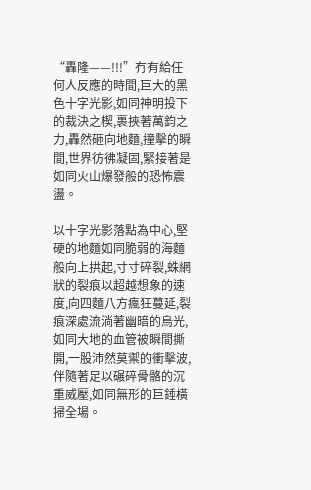“轟隆——!!!”冇有給任何人反應的時間,巨大的黑色十字光影,如同神明投下的裁決之楔,裹挾著萬鈞之力,轟然砸向地麵,撞擊的瞬間,世界彷彿凝固,緊接著是如同火山爆發般的恐怖震盪。

以十字光影落點為中心,堅硬的地麵如同脆弱的海麵般向上拱起,寸寸碎裂,蛛網狀的裂痕以超越想象的速度,向四麵八方瘋狂蔓延,裂痕深處流淌著幽暗的烏光,如同大地的血管被瞬間撕開,一股沛然莫禦的衝擊波,伴隨著足以碾碎骨骼的沉重威壓,如同無形的巨錘橫掃全場。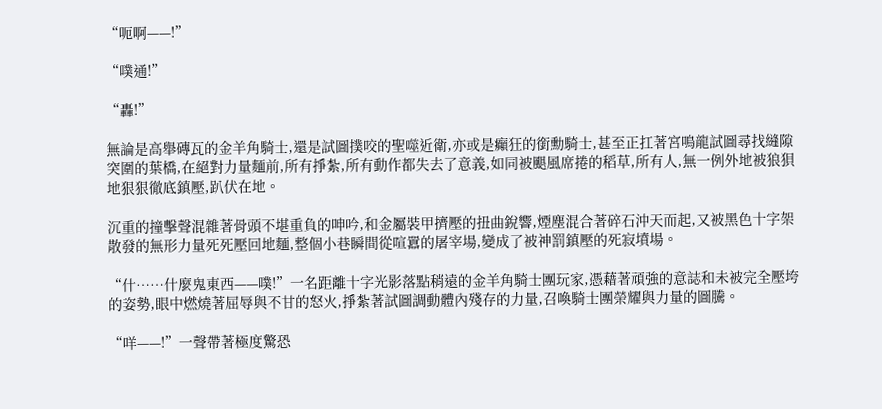“呃啊——!”

“噗通!”

“轟!”

無論是高舉磚瓦的金羊角騎士,還是試圖撲咬的聖噬近衛,亦或是癲狂的銜勳騎士,甚至正扛著宮鳴龍試圖尋找縫隙突圍的葉橋,在絕對力量麵前,所有掙紮,所有動作都失去了意義,如同被颶風席捲的稻草,所有人,無一例外地被狼狽地狠狠徹底鎮壓,趴伏在地。

沉重的撞擊聲混雜著骨頭不堪重負的呻吟,和金屬裝甲擠壓的扭曲銳響,煙塵混合著碎石沖天而起,又被黑色十字架散發的無形力量死死壓回地麵,整個小巷瞬間從喧囂的屠宰場,變成了被神罰鎮壓的死寂墳場。

“什……什麼鬼東西——噗!”一名距離十字光影落點稍遠的金羊角騎士團玩家,憑藉著頑強的意誌和未被完全壓垮的姿勢,眼中燃燒著屈辱與不甘的怒火,掙紮著試圖調動體內殘存的力量,召喚騎士團榮耀與力量的圖騰。

“咩——!”一聲帶著極度驚恐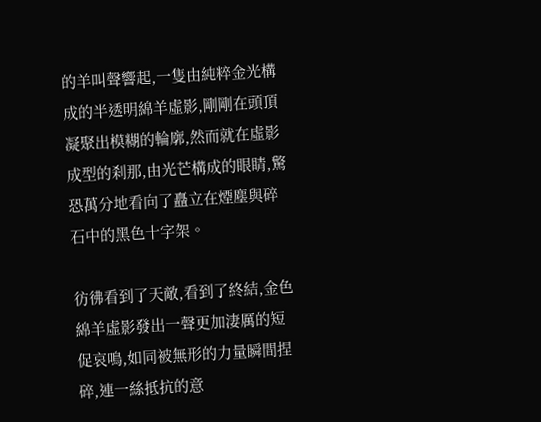的羊叫聲響起,一隻由純粹金光構成的半透明綿羊虛影,剛剛在頭頂凝聚出模糊的輪廓,然而就在虛影成型的刹那,由光芒構成的眼睛,驚恐萬分地看向了矗立在煙塵與碎石中的黑色十字架。

彷彿看到了天敵,看到了終結,金色綿羊虛影發出一聲更加淒厲的短促哀鳴,如同被無形的力量瞬間捏碎,連一絲抵抗的意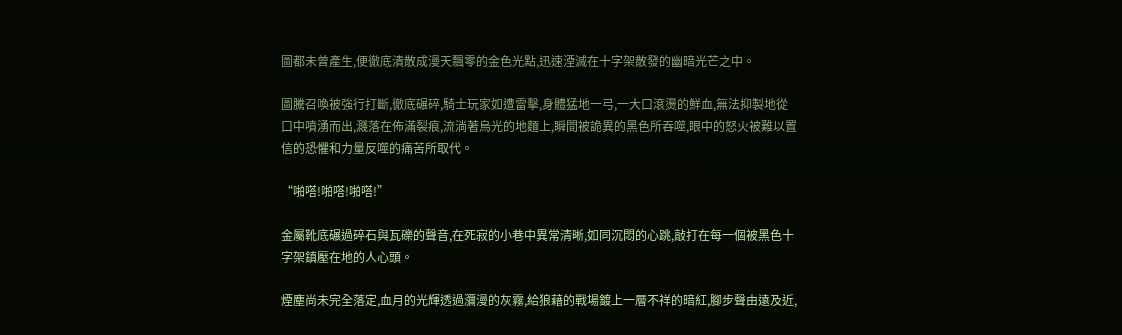圖都未曾產生,便徹底潰散成漫天飄零的金色光點,迅速湮滅在十字架散發的幽暗光芒之中。

圖騰召喚被強行打斷,徹底碾碎,騎士玩家如遭雷擊,身體猛地一弓,一大口滾燙的鮮血,無法抑製地從口中噴湧而出,濺落在佈滿裂痕,流淌著烏光的地麵上,瞬間被詭異的黑色所吞噬,眼中的怒火被難以置信的恐懼和力量反噬的痛苦所取代。

“啪嗒!啪嗒!啪嗒!”

金屬靴底碾過碎石與瓦礫的聲音,在死寂的小巷中異常清晰,如同沉悶的心跳,敲打在每一個被黑色十字架鎮壓在地的人心頭。

煙塵尚未完全落定,血月的光輝透過瀰漫的灰霧,給狼藉的戰場鍍上一層不祥的暗紅,腳步聲由遠及近,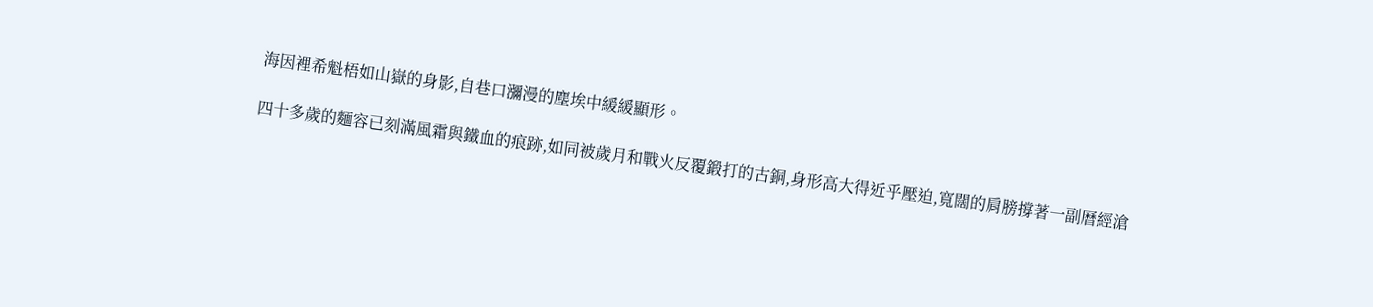海因裡希魁梧如山嶽的身影,自巷口瀰漫的塵埃中緩緩顯形。

四十多歲的麵容已刻滿風霜與鐵血的痕跡,如同被歲月和戰火反覆鍛打的古銅,身形高大得近乎壓迫,寬闊的肩膀撐著一副曆經滄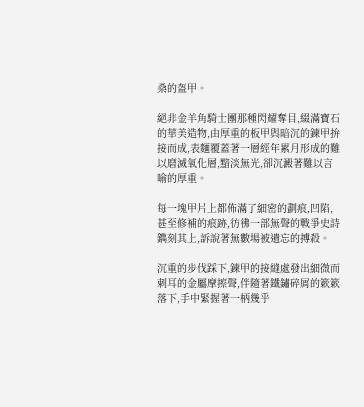桑的盔甲。

絕非金羊角騎士團那種閃耀奪目,綴滿寶石的華美造物,由厚重的板甲與暗沉的鍊甲拚接而成,表麵覆蓋著一層經年累月形成的難以磨滅氧化層,黯淡無光,卻沉澱著難以言喻的厚重。

每一塊甲片上都佈滿了細密的劃痕,凹陷,甚至修補的痕跡,彷彿一部無聲的戰爭史詩鐫刻其上,訴說著無數場被遺忘的搏殺。

沉重的步伐踩下,鍊甲的接縫處發出細微而刺耳的金屬摩擦聲,伴隨著鐵鏽碎屑的簌簌落下,手中緊握著一柄幾乎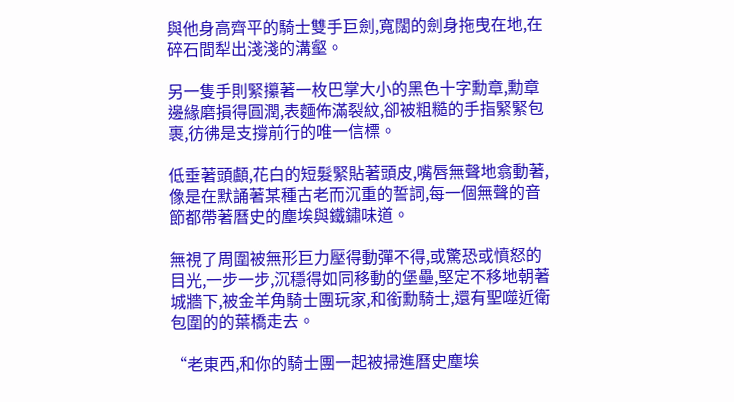與他身高齊平的騎士雙手巨劍,寬闊的劍身拖曳在地,在碎石間犁出淺淺的溝壑。

另一隻手則緊攥著一枚巴掌大小的黑色十字勳章,勳章邊緣磨損得圓潤,表麵佈滿裂紋,卻被粗糙的手指緊緊包裹,彷彿是支撐前行的唯一信標。

低垂著頭顱,花白的短髮緊貼著頭皮,嘴唇無聲地翕動著,像是在默誦著某種古老而沉重的誓詞,每一個無聲的音節都帶著曆史的塵埃與鐵鏽味道。

無視了周圍被無形巨力壓得動彈不得,或驚恐或憤怒的目光,一步一步,沉穩得如同移動的堡壘,堅定不移地朝著城牆下,被金羊角騎士團玩家,和銜勳騎士,還有聖噬近衛包圍的的葉橋走去。

“老東西,和你的騎士團一起被掃進曆史塵埃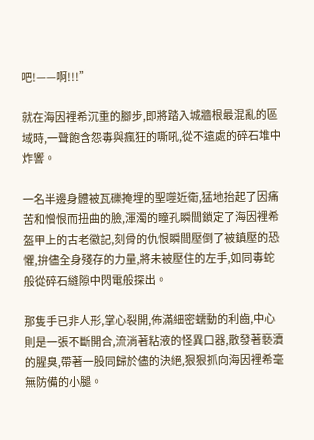吧!——啊!!!”

就在海因裡希沉重的腳步,即將踏入城牆根最混亂的區域時,一聲飽含怨毒與瘋狂的嘶吼,從不遠處的碎石堆中炸響。

一名半邊身體被瓦礫掩埋的聖噬近衛,猛地抬起了因痛苦和憎恨而扭曲的臉,渾濁的瞳孔瞬間鎖定了海因裡希盔甲上的古老徽記,刻骨的仇恨瞬間壓倒了被鎮壓的恐懼,拚儘全身殘存的力量,將未被壓住的左手,如同毒蛇般從碎石縫隙中閃電般探出。

那隻手已非人形,掌心裂開,佈滿細密蠕動的利齒,中心則是一張不斷開合,流淌著粘液的怪異口器,散發著褻瀆的腥臭,帶著一股同歸於儘的決絕,狠狠抓向海因裡希毫無防備的小腿。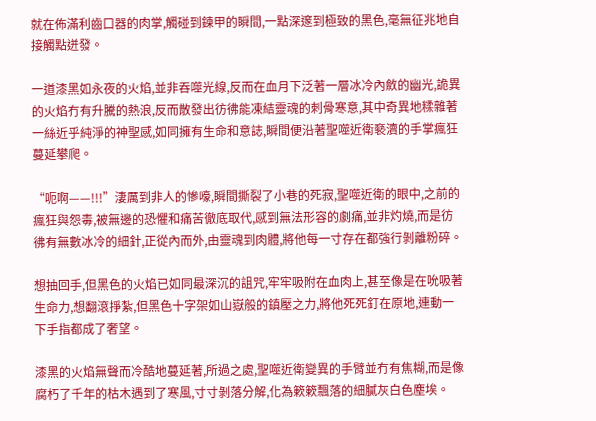就在佈滿利齒口器的肉掌,觸碰到鍊甲的瞬間,一點深邃到極致的黑色,毫無征兆地自接觸點迸發。

一道漆黑如永夜的火焰,並非吞噬光線,反而在血月下泛著一層冰冷內斂的幽光,詭異的火焰冇有升騰的熱浪,反而散發出彷彿能凍結靈魂的刺骨寒意,其中奇異地糅雜著一絲近乎純淨的神聖感,如同擁有生命和意誌,瞬間便沿著聖噬近衛褻瀆的手掌瘋狂蔓延攀爬。

“呃啊——!!!”淒厲到非人的慘嚎,瞬間撕裂了小巷的死寂,聖噬近衛的眼中,之前的瘋狂與怨毒,被無邊的恐懼和痛苦徹底取代,感到無法形容的劇痛,並非灼燒,而是彷彿有無數冰冷的細針,正從內而外,由靈魂到肉體,將他每一寸存在都強行剝離粉碎。

想抽回手,但黑色的火焰已如同最深沉的詛咒,牢牢吸附在血肉上,甚至像是在吮吸著生命力,想翻滾掙紮,但黑色十字架如山嶽般的鎮壓之力,將他死死釘在原地,連動一下手指都成了奢望。

漆黑的火焰無聲而冷酷地蔓延著,所過之處,聖噬近衛變異的手臂並冇有焦糊,而是像腐朽了千年的枯木遇到了寒風,寸寸剝落分解,化為簌簌飄落的細膩灰白色塵埃。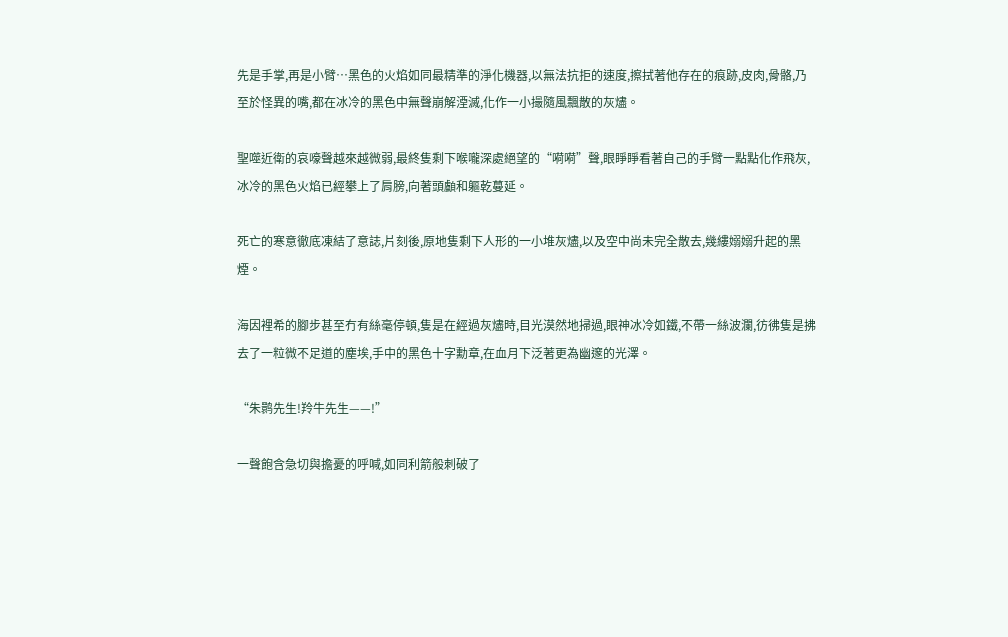先是手掌,再是小臂…黑色的火焰如同最精準的淨化機器,以無法抗拒的速度,擦拭著他存在的痕跡,皮肉,骨骼,乃至於怪異的嘴,都在冰冷的黑色中無聲崩解湮滅,化作一小撮隨風飄散的灰燼。

聖噬近衛的哀嚎聲越來越微弱,最終隻剩下喉嚨深處絕望的“嗬嗬”聲,眼睜睜看著自己的手臂一點點化作飛灰,冰冷的黑色火焰已經攀上了肩膀,向著頭顱和軀乾蔓延。

死亡的寒意徹底凍結了意誌,片刻後,原地隻剩下人形的一小堆灰燼,以及空中尚未完全散去,幾縷嫋嫋升起的黑煙。

海因裡希的腳步甚至冇有絲毫停頓,隻是在經過灰燼時,目光漠然地掃過,眼神冰冷如鐵,不帶一絲波瀾,彷彿隻是拂去了一粒微不足道的塵埃,手中的黑色十字勳章,在血月下泛著更為幽邃的光澤。

“朱鹮先生!羚牛先生——!”

一聲飽含急切與擔憂的呼喊,如同利箭般刺破了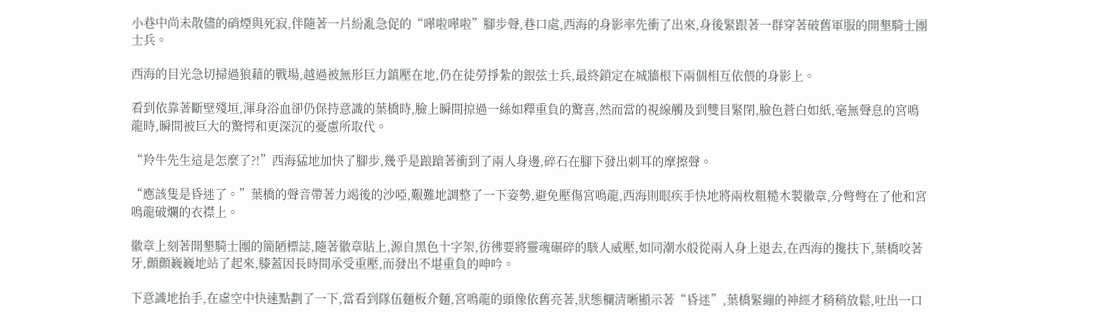小巷中尚未散儘的硝煙與死寂,伴隨著一片紛亂急促的“嘩啦嘩啦”腳步聲,巷口處,西海的身影率先衝了出來,身後緊跟著一群穿著破舊軍服的開墾騎士團士兵。

西海的目光急切掃過狼藉的戰場,越過被無形巨力鎮壓在地,仍在徒勞掙紮的銀弦士兵,最終鎖定在城牆根下兩個相互依偎的身影上。

看到依靠著斷壁殘垣,渾身浴血卻仍保持意識的葉橋時,臉上瞬間掠過一絲如釋重負的驚喜,然而當的視線觸及到雙目緊閉,臉色蒼白如紙,毫無聲息的宮鳴龍時,瞬間被巨大的驚愕和更深沉的憂慮所取代。

“羚牛先生這是怎麼了?!”西海猛地加快了腳步,幾乎是踉蹌著衝到了兩人身邊,碎石在腳下發出刺耳的摩擦聲。

“應該隻是昏迷了。”葉橋的聲音帶著力竭後的沙啞,艱難地調整了一下姿勢,避免壓傷宮鳴龍,西海則眼疾手快地將兩枚粗糙木製徽章,分彆彆在了他和宮鳴龍破爛的衣襟上。

徽章上刻著開墾騎士團的簡陋標誌,隨著徽章貼上,源自黑色十字架,彷彿要將靈魂碾碎的駭人威壓,如同潮水般從兩人身上退去,在西海的攙扶下,葉橋咬著牙,顫顫巍巍地站了起來,膝蓋因長時間承受重壓,而發出不堪重負的呻吟。

下意識地抬手,在虛空中快速點劃了一下,當看到隊伍麵板介麵,宮鳴龍的頭像依舊亮著,狀態欄清晰顯示著“昏迷”,葉橋緊繃的神經才稍稍放鬆,吐出一口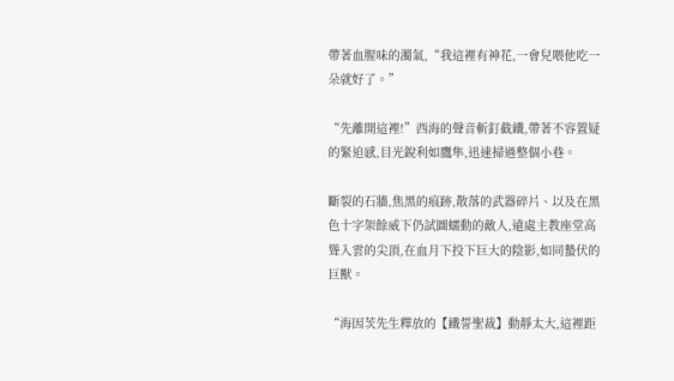帶著血腥味的濁氣,“我這裡有神花,一會兒喂他吃一朵就好了。”

“先離開這裡!”西海的聲音斬釘截鐵,帶著不容置疑的緊迫感,目光銳利如鷹隼,迅速掃過整個小巷。

斷裂的石牆,焦黑的痕跡,散落的武器碎片、以及在黑色十字架餘威下仍試圖蠕動的敵人,遠處主教座堂高聳入雲的尖頂,在血月下投下巨大的陰影,如同蟄伏的巨獸。

“海因茨先生釋放的【鐵誓聖裁】動靜太大,這裡距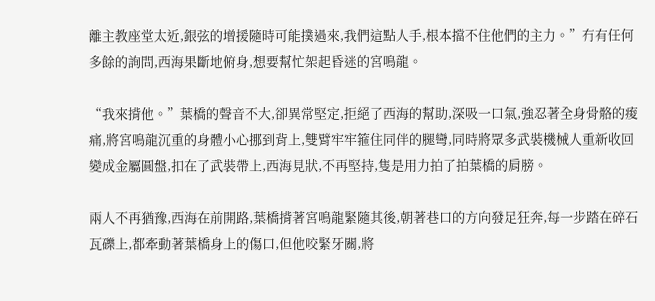離主教座堂太近,銀弦的增援隨時可能撲過來,我們這點人手,根本擋不住他們的主力。”冇有任何多餘的詢問,西海果斷地俯身,想要幫忙架起昏迷的宮鳴龍。

“我來揹他。”葉橋的聲音不大,卻異常堅定,拒絕了西海的幫助,深吸一口氣,強忍著全身骨骼的痠痛,將宮鳴龍沉重的身體小心挪到背上,雙臂牢牢箍住同伴的腿彎,同時將眾多武裝機械人重新收回變成金屬圓盤,扣在了武裝帶上,西海見狀,不再堅持,隻是用力拍了拍葉橋的肩膀。

兩人不再猶豫,西海在前開路,葉橋揹著宮鳴龍緊隨其後,朝著巷口的方向發足狂奔,每一步踏在碎石瓦礫上,都牽動著葉橋身上的傷口,但他咬緊牙關,將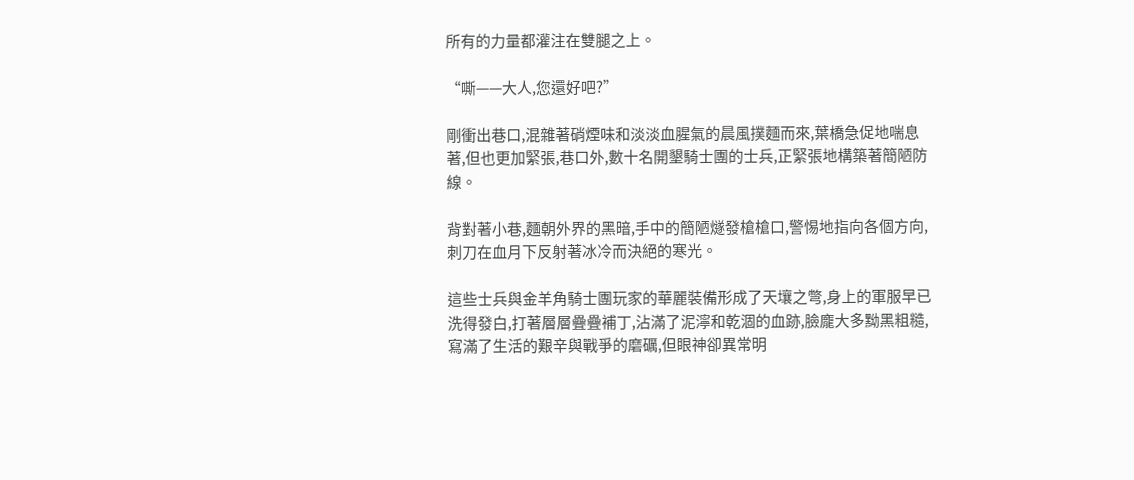所有的力量都灌注在雙腿之上。

“嘶——大人,您還好吧?”

剛衝出巷口,混雜著硝煙味和淡淡血腥氣的晨風撲麵而來,葉橋急促地喘息著,但也更加緊張,巷口外,數十名開墾騎士團的士兵,正緊張地構築著簡陋防線。

背對著小巷,麵朝外界的黑暗,手中的簡陋燧發槍槍口,警惕地指向各個方向,刺刀在血月下反射著冰冷而決絕的寒光。

這些士兵與金羊角騎士團玩家的華麗裝備形成了天壤之彆,身上的軍服早已洗得發白,打著層層疊疊補丁,沾滿了泥濘和乾涸的血跡,臉龐大多黝黑粗糙,寫滿了生活的艱辛與戰爭的磨礪,但眼神卻異常明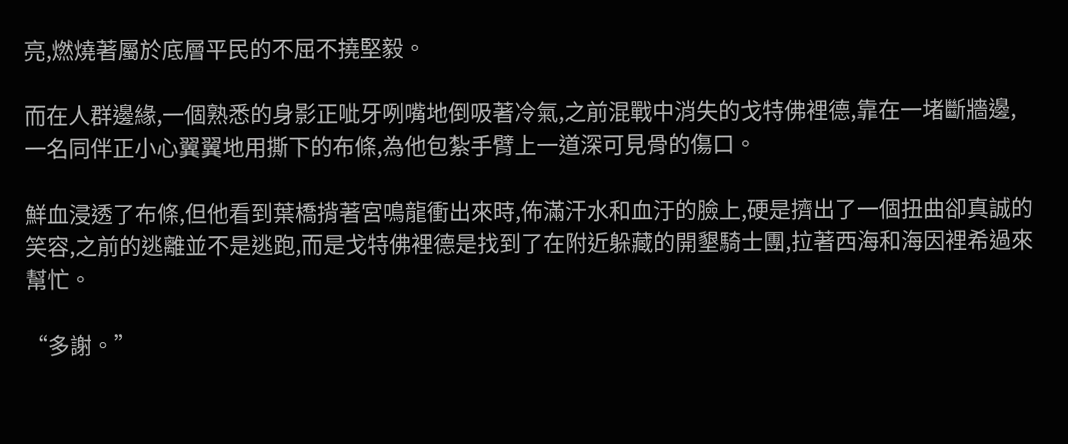亮,燃燒著屬於底層平民的不屈不撓堅毅。

而在人群邊緣,一個熟悉的身影正呲牙咧嘴地倒吸著冷氣,之前混戰中消失的戈特佛裡德,靠在一堵斷牆邊,一名同伴正小心翼翼地用撕下的布條,為他包紮手臂上一道深可見骨的傷口。

鮮血浸透了布條,但他看到葉橋揹著宮鳴龍衝出來時,佈滿汗水和血汙的臉上,硬是擠出了一個扭曲卻真誠的笑容,之前的逃離並不是逃跑,而是戈特佛裡德是找到了在附近躲藏的開墾騎士團,拉著西海和海因裡希過來幫忙。

“多謝。”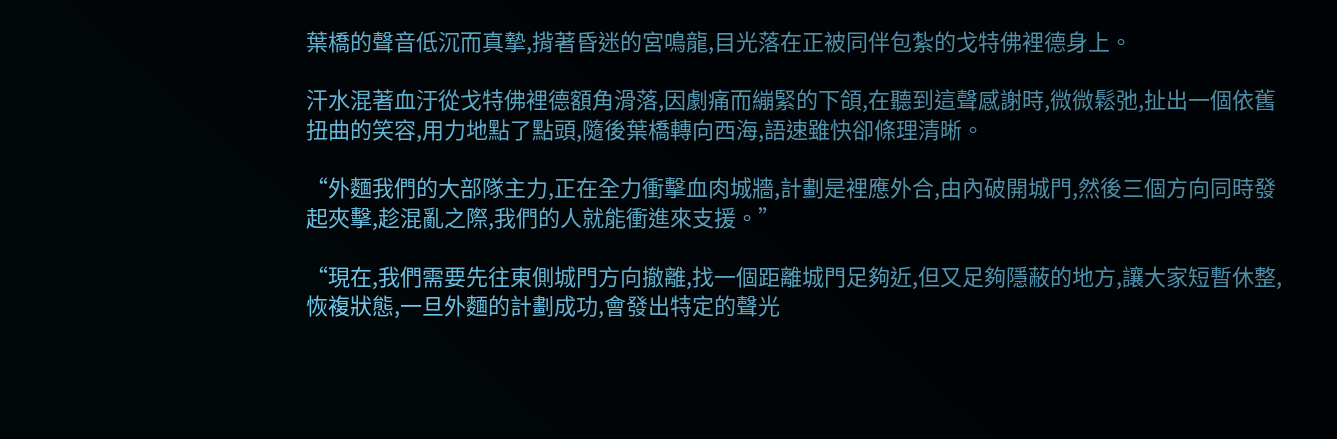葉橋的聲音低沉而真摯,揹著昏迷的宮鳴龍,目光落在正被同伴包紮的戈特佛裡德身上。

汗水混著血汙從戈特佛裡德額角滑落,因劇痛而繃緊的下頜,在聽到這聲感謝時,微微鬆弛,扯出一個依舊扭曲的笑容,用力地點了點頭,隨後葉橋轉向西海,語速雖快卻條理清晰。

“外麵我們的大部隊主力,正在全力衝擊血肉城牆,計劃是裡應外合,由內破開城門,然後三個方向同時發起夾擊,趁混亂之際,我們的人就能衝進來支援。”

“現在,我們需要先往東側城門方向撤離,找一個距離城門足夠近,但又足夠隱蔽的地方,讓大家短暫休整,恢複狀態,一旦外麵的計劃成功,會發出特定的聲光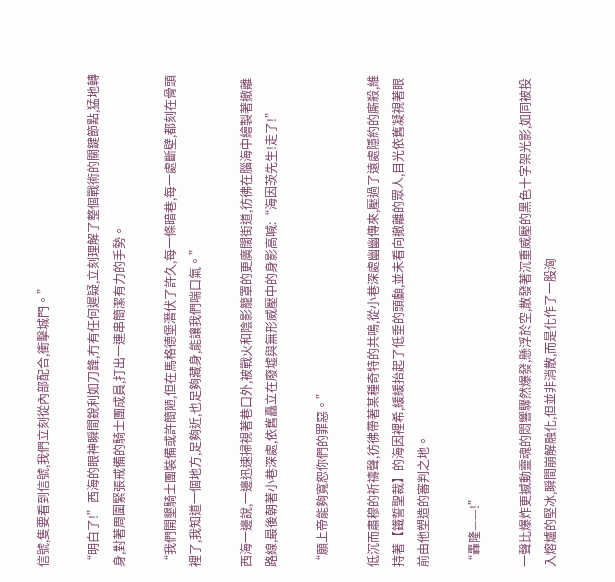信號,隻要看到信號,我們立刻從內部配合,衝擊城門。”

“明白了!”西海的眼神瞬間銳利如刀鋒,冇有任何遲疑,立刻理解了整個戰術的關鍵節點,猛地轉身,對著周圍緊張戒備的騎士團成員,打出一連串簡潔有力的手勢。

“我們開墾騎士團裝備或許簡陋,但在馬格德堡潛伏了許久,每一條暗巷,每一處斷壁,都刻在骨頭裡了,我知道一個地方,足夠近,也足夠藏身,能讓我們喘口氣。”

西海一邊說,一邊迅速掃視著巷口外,被戰火和陰影籠罩的更廣闊街道,彷彿在腦海中繪製著撤離路線,最後朝著小巷深處,依舊矗立在廢墟與無形威壓中的身影高喊:“海因茨先生!走了!”

“願上帝能夠寬恕你們的罪惡。”

低沉而肅穆的祈禱聲,彷彿帶著某種奇特的共鳴,從小巷深處幽幽傳來,壓過了遠處隱約的廝殺,維持著【鐵誓聖裁】的海因裡希,緩緩抬起了低垂的頭顱,並未看向撤離的眾人,目光依舊凝視著眼前由他塑造的審判之地。

“轟隆——!”

一聲比爆炸更撼動靈魂的悶響驟然爆發,懸浮於空,散發著沉重威壓的黑色十字架光影,如同被投入熔爐的堅冰,瞬間崩解融化,但並非消散,而是化作了一股洶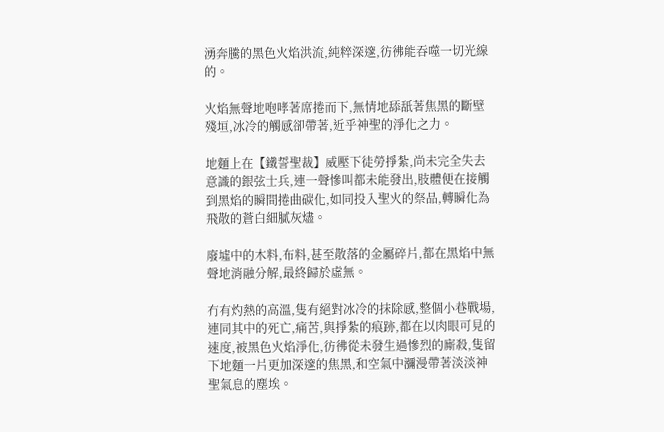湧奔騰的黑色火焰洪流,純粹深邃,彷彿能吞噬一切光線的。

火焰無聲地咆哮著席捲而下,無情地舔舐著焦黑的斷壁殘垣,冰冷的觸感卻帶著,近乎神聖的淨化之力。

地麵上在【鐵誓聖裁】威壓下徒勞掙紮,尚未完全失去意識的銀弦士兵,連一聲慘叫都未能發出,肢體便在接觸到黑焰的瞬間捲曲碳化,如同投入聖火的祭品,轉瞬化為飛散的蒼白細膩灰燼。

廢墟中的木料,布料,甚至散落的金屬碎片,都在黑焰中無聲地消融分解,最終歸於虛無。

冇有灼熱的高溫,隻有絕對冰冷的抹除感,整個小巷戰場,連同其中的死亡,痛苦,與掙紮的痕跡,都在以肉眼可見的速度,被黑色火焰淨化,彷彿從未發生過慘烈的廝殺,隻留下地麵一片更加深邃的焦黑,和空氣中瀰漫帶著淡淡神聖氣息的塵埃。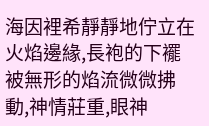海因裡希靜靜地佇立在火焰邊緣,長袍的下襬被無形的焰流微微拂動,神情莊重,眼神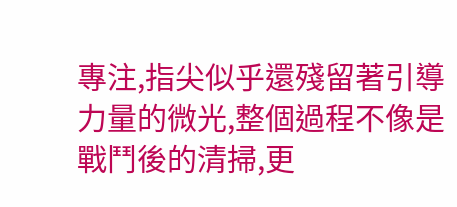專注,指尖似乎還殘留著引導力量的微光,整個過程不像是戰鬥後的清掃,更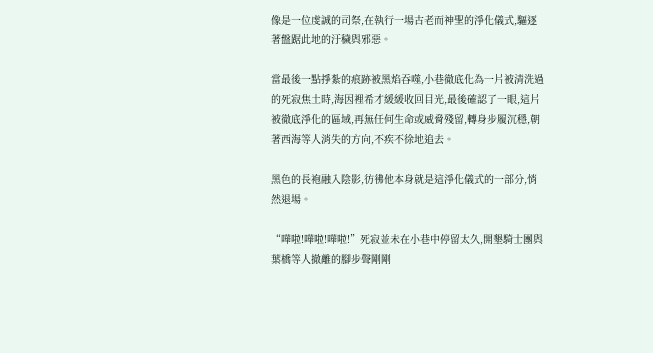像是一位虔誠的司祭,在執行一場古老而神聖的淨化儀式,驅逐著盤踞此地的汙穢與邪惡。

當最後一點掙紮的痕跡被黑焰吞噬,小巷徹底化為一片被清洗過的死寂焦土時,海因裡希才緩緩收回目光,最後確認了一眼,這片被徹底淨化的區域,再無任何生命或威脅殘留,轉身步履沉穩,朝著西海等人消失的方向,不疾不徐地追去。

黑色的長袍融入陰影,彷彿他本身就是這淨化儀式的一部分,悄然退場。

“嘩啦!嘩啦!嘩啦!”死寂並未在小巷中停留太久,開墾騎士團與葉橋等人撤離的腳步聲剛剛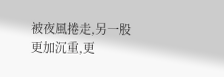被夜風捲走,另一股更加沉重,更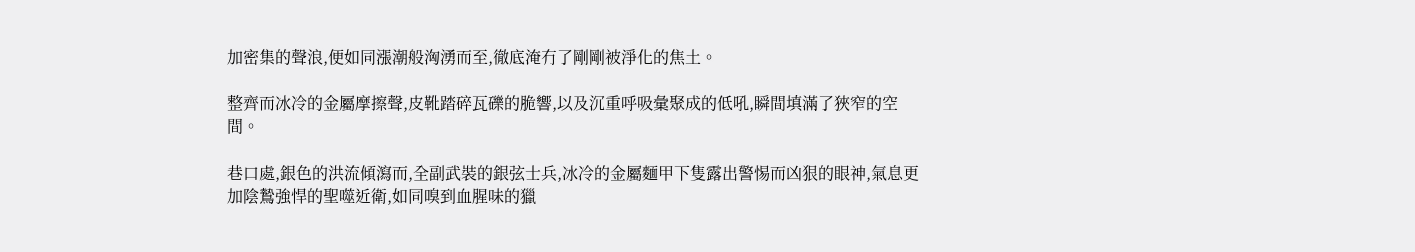加密集的聲浪,便如同漲潮般洶湧而至,徹底淹冇了剛剛被淨化的焦土。

整齊而冰冷的金屬摩擦聲,皮靴踏碎瓦礫的脆響,以及沉重呼吸彙聚成的低吼,瞬間填滿了狹窄的空間。

巷口處,銀色的洪流傾瀉而,全副武裝的銀弦士兵,冰冷的金屬麵甲下隻露出警惕而凶狠的眼神,氣息更加陰鷙強悍的聖噬近衛,如同嗅到血腥味的獵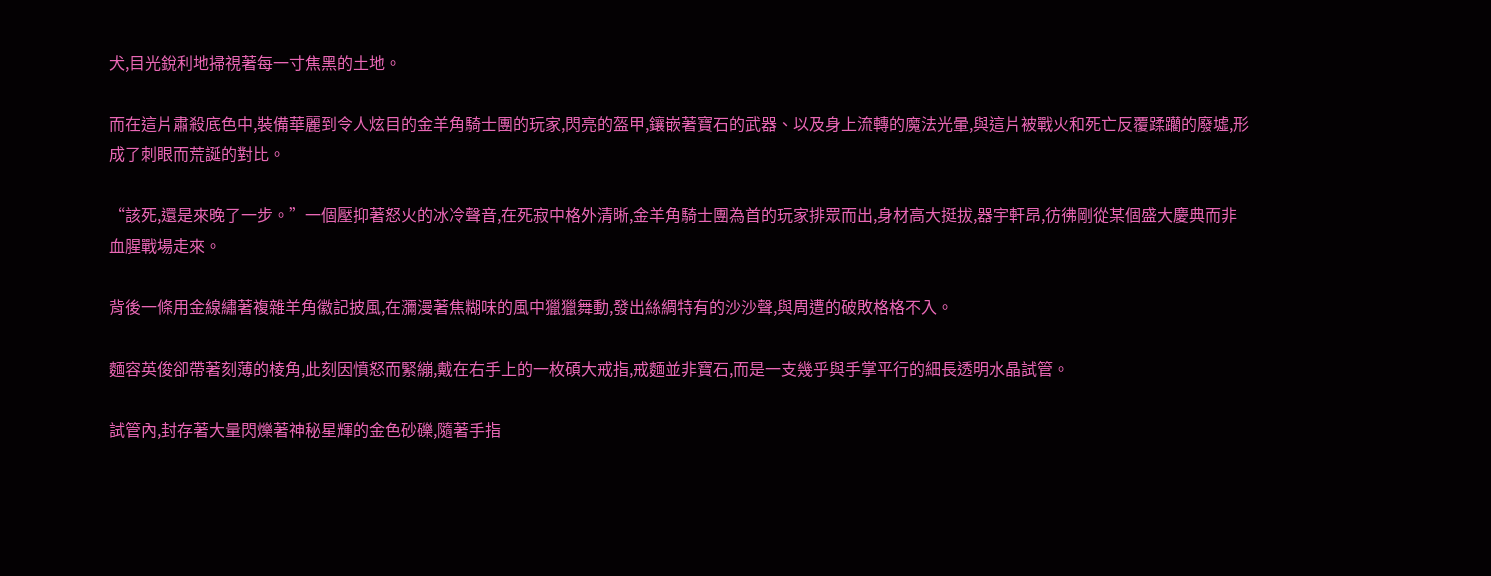犬,目光銳利地掃視著每一寸焦黑的土地。

而在這片肅殺底色中,裝備華麗到令人炫目的金羊角騎士團的玩家,閃亮的盔甲,鑲嵌著寶石的武器、以及身上流轉的魔法光暈,與這片被戰火和死亡反覆蹂躪的廢墟,形成了刺眼而荒誕的對比。

“該死,還是來晚了一步。”一個壓抑著怒火的冰冷聲音,在死寂中格外清晰,金羊角騎士團為首的玩家排眾而出,身材高大挺拔,器宇軒昂,彷彿剛從某個盛大慶典而非血腥戰場走來。

背後一條用金線繡著複雜羊角徽記披風,在瀰漫著焦糊味的風中獵獵舞動,發出絲綢特有的沙沙聲,與周遭的破敗格格不入。

麵容英俊卻帶著刻薄的棱角,此刻因憤怒而緊繃,戴在右手上的一枚碩大戒指,戒麵並非寶石,而是一支幾乎與手掌平行的細長透明水晶試管。

試管內,封存著大量閃爍著神秘星輝的金色砂礫,隨著手指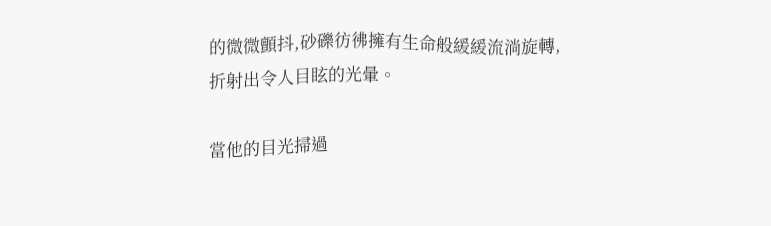的微微顫抖,砂礫彷彿擁有生命般緩緩流淌旋轉,折射出令人目眩的光暈。

當他的目光掃過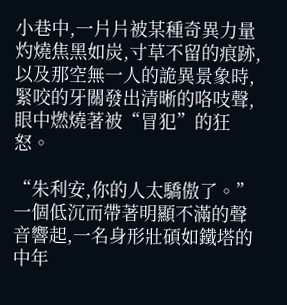小巷中,一片片被某種奇異力量灼燒焦黑如炭,寸草不留的痕跡,以及那空無一人的詭異景象時,緊咬的牙關發出清晰的咯吱聲,眼中燃燒著被“冒犯”的狂怒。

“朱利安,你的人太驕傲了。”一個低沉而帶著明顯不滿的聲音響起,一名身形壯碩如鐵塔的中年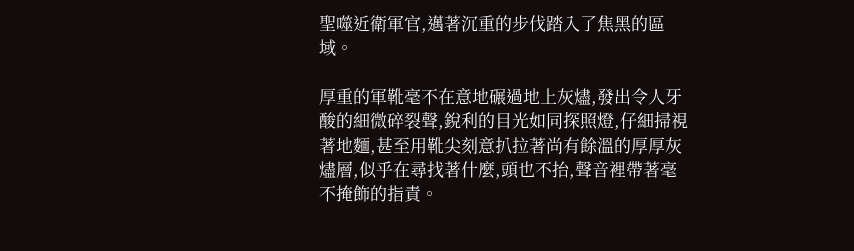聖噬近衛軍官,邁著沉重的步伐踏入了焦黑的區域。

厚重的軍靴毫不在意地碾過地上灰燼,發出令人牙酸的細微碎裂聲,銳利的目光如同探照燈,仔細掃視著地麵,甚至用靴尖刻意扒拉著尚有餘溫的厚厚灰燼層,似乎在尋找著什麼,頭也不抬,聲音裡帶著毫不掩飾的指責。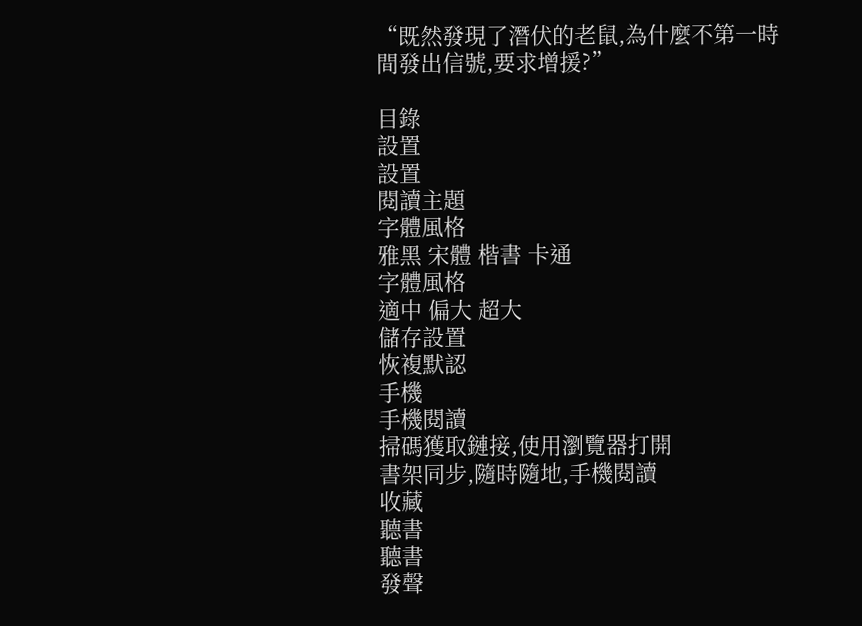“既然發現了潛伏的老鼠,為什麼不第一時間發出信號,要求增援?”

目錄
設置
設置
閱讀主題
字體風格
雅黑 宋體 楷書 卡通
字體風格
適中 偏大 超大
儲存設置
恢複默認
手機
手機閱讀
掃碼獲取鏈接,使用瀏覽器打開
書架同步,隨時隨地,手機閱讀
收藏
聽書
聽書
發聲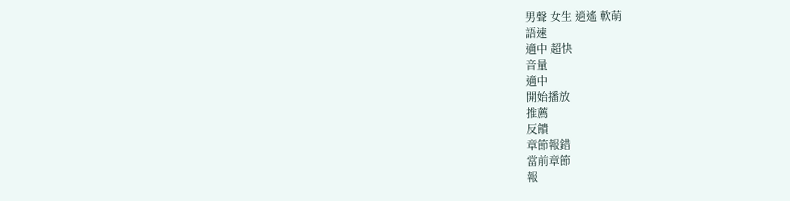男聲 女生 逍遙 軟萌
語速
適中 超快
音量
適中
開始播放
推薦
反饋
章節報錯
當前章節
報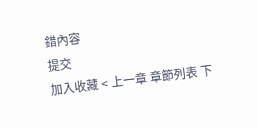錯內容
提交
加入收藏 < 上一章 章節列表 下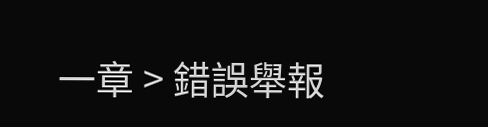一章 > 錯誤舉報